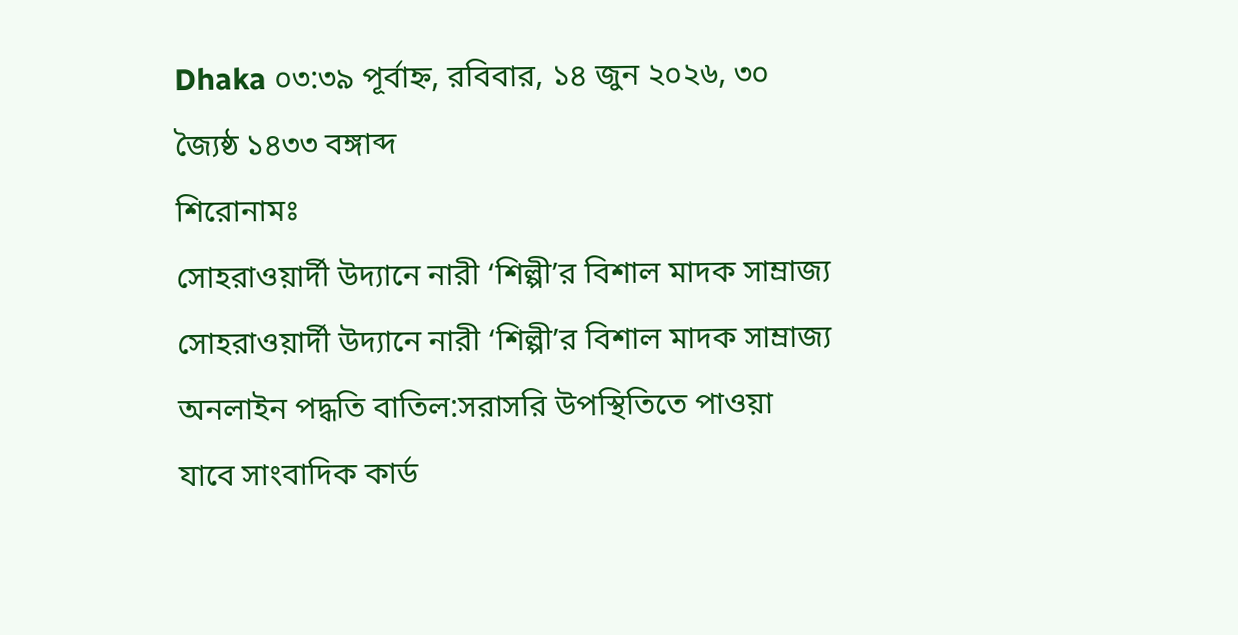Dhaka ০৩:৩৯ পূর্বাহ্ন, রবিবার, ১৪ জুন ২০২৬, ৩০ জ্যৈষ্ঠ ১৪৩৩ বঙ্গাব্দ
শিরোনামঃ
সোহরাওয়ার্দী উদ্যানে নারী ‘শিল্পী’র বিশাল মাদক সাম্রাজ্য সোহরাওয়ার্দী উদ্যানে নারী ‘শিল্পী’র বিশাল মাদক সাম্রাজ্য অনলাইন পদ্ধতি বাতিল:সরাসরি উপস্থিতিতে পাওয়া যাবে সাংবাদিক কার্ড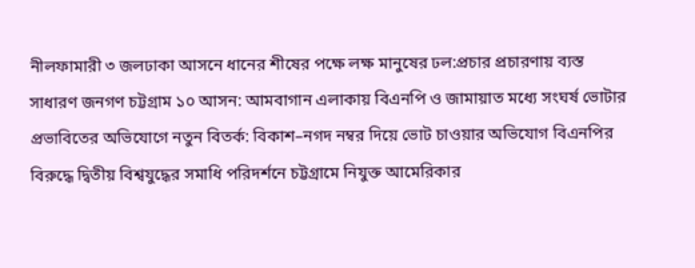নীলফামারী ৩ জলঢাকা আসনে ধানের শীষের পক্ষে লক্ষ মানুষের ঢল:প্রচার প্রচারণায় ব্যস্ত সাধারণ জনগণ চট্টগ্রাম ১০ আসন: আমবাগান এলাকায় বিএনপি ও জামায়াত মধ্যে সংঘর্ষ ভোটার প্রভাবিতের অভিযোগে নতুন বিতর্ক: বিকাশ–নগদ নম্বর দিয়ে ভোট চাওয়ার অভিযোগ বিএনপির বিরুদ্ধে দ্বিতীয় বিশ্বযুদ্ধের সমাধি পরিদর্শনে চট্টগ্রামে নিযুক্ত আমেরিকার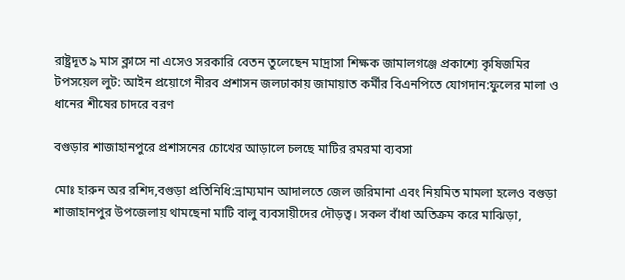রাষ্ট্রদূত ৯ মাস ক্লাসে না এসেও সরকারি বেতন তুলেছেন মাদ্রাসা শিক্ষক জামালগঞ্জে প্রকাশ্যে কৃষিজমির টপসয়েল লুট: আইন প্রয়োগে নীরব প্রশাসন জলঢাকায় জামায়াত কর্মীর বিএনপিতে যোগদান:ফুলের মালা ও ধানের শীষের চাদরে বরণ

বগুড়ার শাজাহানপুরে প্রশাসনের চোখের আড়ালে চলছে মাটির রমরমা ব্যবসা

মোঃ হারুন অর রশিদ,বগুড়া প্রতিনিধি:ভ্রাম্যমান আদালতে জেল জরিমানা এবং নিয়মিত মামলা হলেও বগুড়া শাজাহানপুর উপজেলায় থামছেনা মাটি বালু ব্যবসায়ীদের দৌড়ত্ব। সকল বাঁধা অতিক্রম করে মাঝিড়া,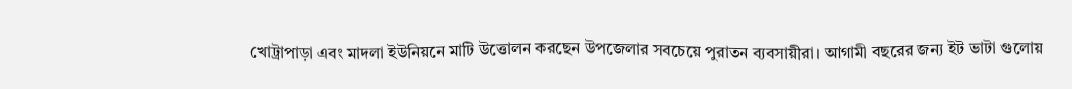খোট্রাপাড়া এবং মাদলা ইউনিয়নে মাটি উত্তোলন করছেন উপজেলার সবচেয়ে পুরাতন ব্যবসায়ীরা। আগামী বছরের জন্য ইট ভাটা গুলোয়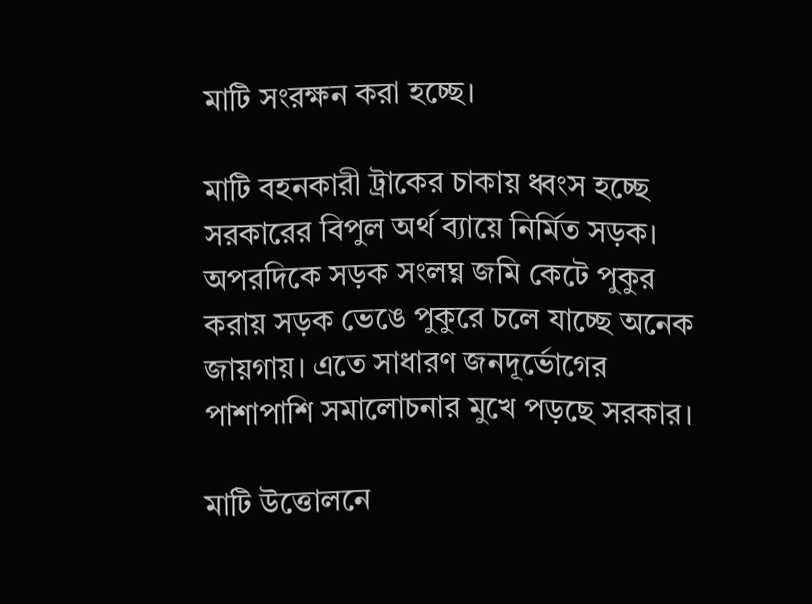মাটি সংরক্ষন করা হচ্ছে।

মাটি বহনকারী ট্রাকের চাকায় ধ্বংস হচ্ছে সরকারের বিপুল অর্থ ব্যায়ে নির্মিত সড়ক। অপরদিকে সড়ক সংলঘ্ন জমি কেটে পুকুর করায় সড়ক ভেঙে পুকুরে চলে যাচ্ছে অনেক জায়গায়। এতে সাধারণ জনদূর্ভোগের পাশাপাশি সমালোচনার মুখে পড়ছে সরকার।

মাটি উত্তোলনে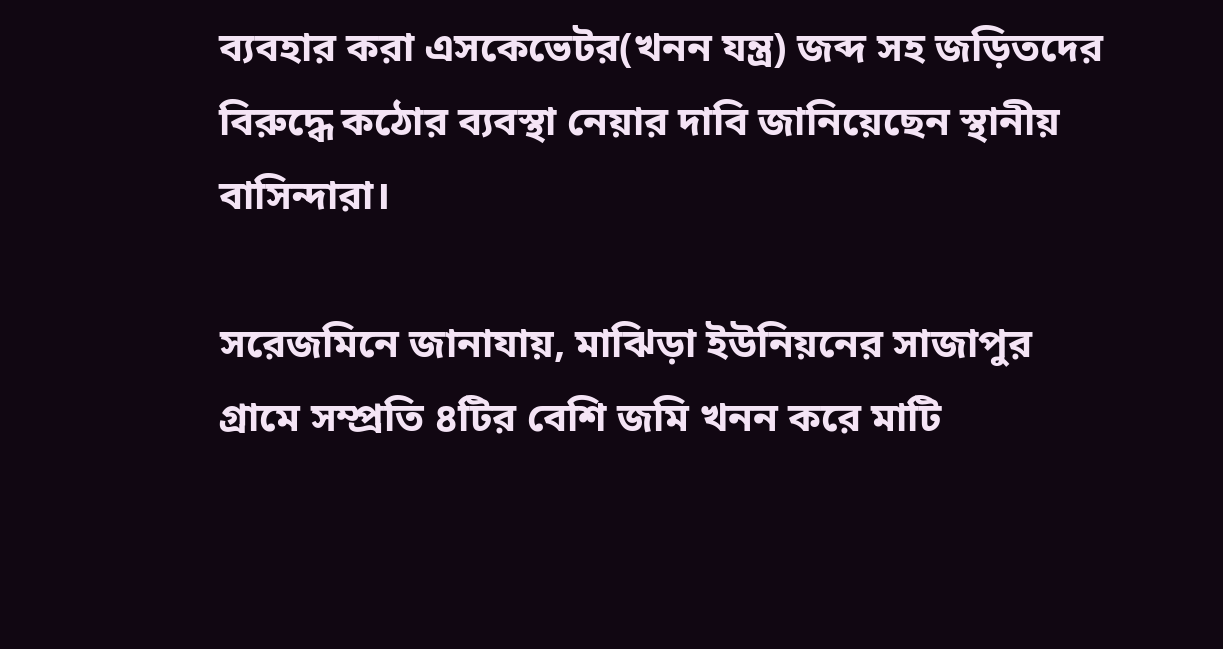ব্যবহার করা এসকেভেটর(খনন যন্ত্র) জব্দ সহ জড়িতদের বিরুদ্ধে কঠোর ব্যবস্থা নেয়ার দাবি জানিয়েছেন স্থানীয় বাসিন্দারা।

সরেজমিনে জানাযায়, মাঝিড়া ইউনিয়নের সাজাপুর গ্রামে সম্প্রতি ৪টির বেশি জমি খনন করে মাটি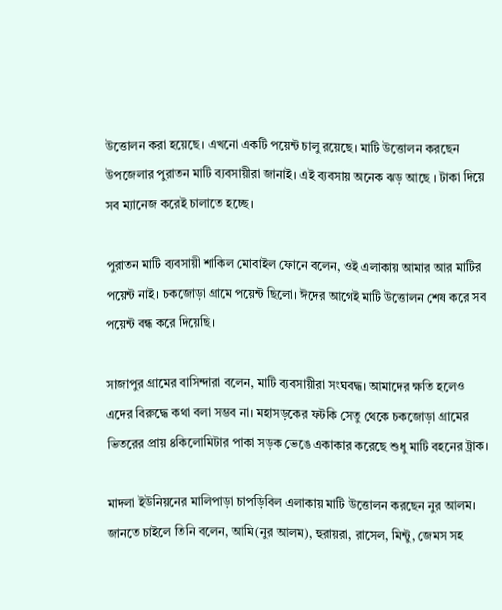উত্তোলন করা হয়েছে। এখনো একটি পয়েন্ট চালু রয়েছে। মাটি উত্তোলন করছেন উপজেলার পুরাতন মাটি ব্যবসায়ীরা জানাই। এই ব্যবসায় অনেক ঝড় আছে । টাকা দিয়ে সব ম্যানেজ করেই চালাতে হচ্ছে।

পুরাতন মাটি ব্যবসায়ী শাকিল মোবাইল ফোনে বলেন, ওই এলাকায় আমার আর মাটির পয়েন্ট নাই। চকজোড়া গ্রামে পয়েন্ট ছিলো। ঈদের আগেই মাটি উত্তোলন শেষ করে সব পয়েন্ট বন্ধ করে দিয়েছি।

সাজাপুর গ্রামের বাসিন্দারা বলেন, মাটি ব্যবসায়ীরা সংঘবদ্ধ। আমাদের ক্ষতি হলেও এদের বিরুদ্ধে কথা বলা সম্ভব না। মহাসড়কের ফটকি সেতু থেকে চকজোড়া গ্রামের ভিতরের প্রায় ৪কিলোমিটার পাকা সড়ক ভেঙে একাকার করেছে শুধু মাটি বহনের ট্রাক।

মাদলা ইউনিয়নের মালিপাড়া চাপড়িবিল এলাকায় মাটি উত্তোলন করছেন নুর আলম। জানতে চাইলে তিনি বলেন, আমি(নুর আলম), হুরায়রা, রাসেল, মিন্টু, জেমস সহ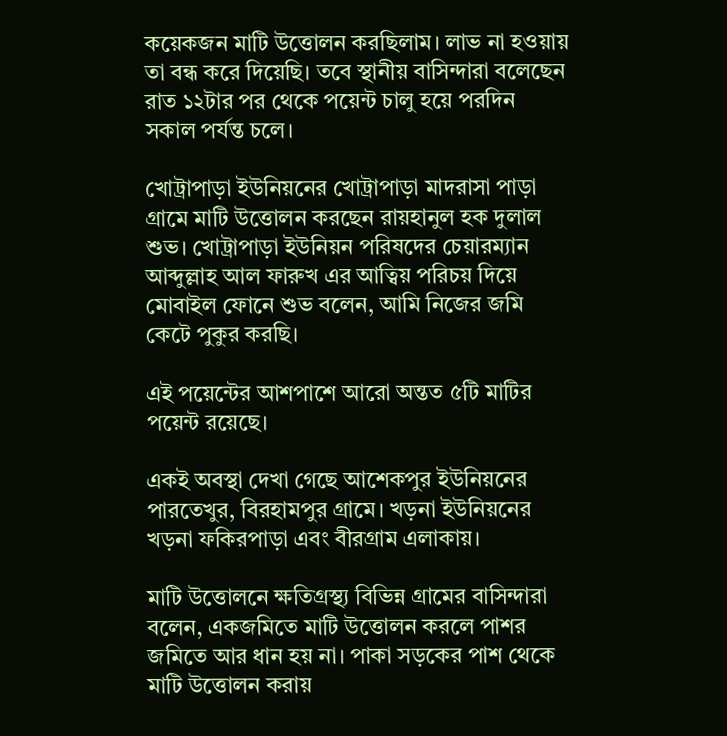কয়েকজন মাটি উত্তোলন করছিলাম। লাভ না হওয়ায় তা বন্ধ করে দিয়েছি। তবে স্থানীয় বাসিন্দারা বলেছেন রাত ১২টার পর থেকে পয়েন্ট চালু হয়ে পরদিন সকাল পর্যন্ত চলে।

খোট্রাপাড়া ইউনিয়নের খোট্রাপাড়া মাদরাসা পাড়া গ্রামে মাটি উত্তোলন করছেন রায়হানুল হক দুলাল শুভ। খোট্রাপাড়া ইউনিয়ন পরিষদের চেয়ারম্যান আব্দুল্লাহ আল ফারুখ এর আত্বিয় পরিচয় দিয়ে মোবাইল ফোনে শুভ বলেন, আমি নিজের জমি কেটে পুকুর করছি।

এই পয়েন্টের আশপাশে আরো অন্তত ৫টি মাটির পয়েন্ট রয়েছে।

একই অবস্থা দেখা গেছে আশেকপুর ইউনিয়নের পারতেখুর, বিরহামপুর গ্রামে। খড়না ইউনিয়নের খড়না ফকিরপাড়া এবং বীরগ্রাম এলাকায়।

মাটি উত্তোলনে ক্ষতিগ্রস্থ্য বিভিন্ন গ্রামের বাসিন্দারা বলেন, একজমিতে মাটি উত্তোলন করলে পাশর জমিতে আর ধান হয় না। পাকা সড়কের পাশ থেকে মাটি উত্তোলন করায়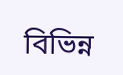বিভিন্ন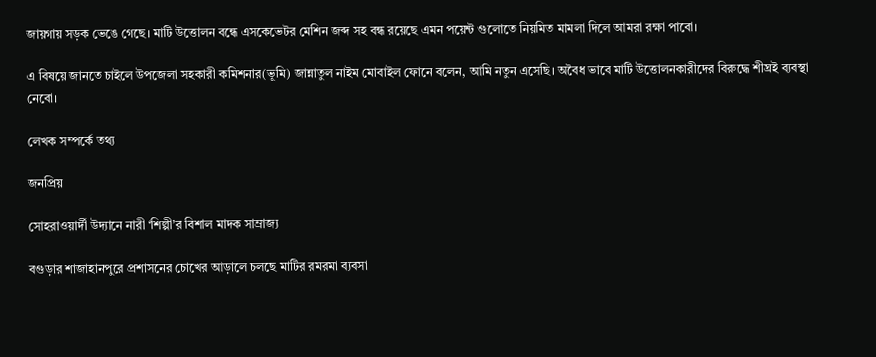জায়গায় সড়ক ভেঙে গেছে। মাটি উত্তোলন বন্ধে এসকেভেটর মেশিন জব্দ সহ বন্ধ রয়েছে এমন পয়েন্ট গুলোতে নিয়মিত মামলা দিলে আমরা রক্ষা পাবো।

এ বিষয়ে জানতে চাইলে উপজেলা সহকারী কমিশনার(ভূমি) জান্নাতুল নাইম মোবাইল ফোনে বলেন, আমি নতুন এসেছি। অবৈধ ভাবে মাটি উত্তোলনকারীদের বিরুদ্ধে শীঘ্রই ব্যবস্থা নেবো।

লেখক সম্পর্কে তথ্য

জনপ্রিয়

সোহরাওয়ার্দী উদ্যানে নারী ‘শিল্পী’র বিশাল মাদক সাম্রাজ্য

বগুড়ার শাজাহানপুরে প্রশাসনের চোখের আড়ালে চলছে মাটির রমরমা ব্যবসা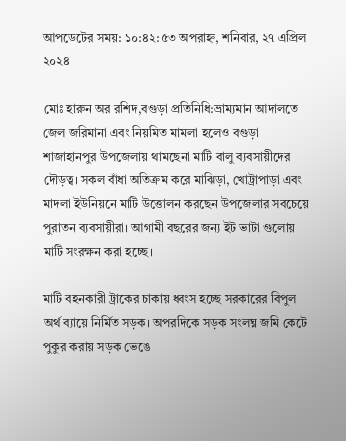আপডেটের সময়: ১০:৪২:৫৩ অপরাহ্ন, শনিবার, ২৭ এপ্রিল ২০২৪

মোঃ হারুন অর রশিদ,বগুড়া প্রতিনিধি:ভ্রাম্যমান আদালতে জেল জরিমানা এবং নিয়মিত মামলা হলেও বগুড়া শাজাহানপুর উপজেলায় থামছেনা মাটি বালু ব্যবসায়ীদের দৌড়ত্ব। সকল বাঁধা অতিক্রম করে মাঝিড়া, খোট্রাপাড়া এবং মাদলা ইউনিয়নে মাটি উত্তোলন করছেন উপজেলার সবচেয়ে পুরাতন ব্যবসায়ীরা। আগামী বছরের জন্য ইট ভাটা গুলোয় মাটি সংরক্ষন করা হচ্ছে।

মাটি বহনকারী ট্রাকের চাকায় ধ্বংস হচ্ছে সরকারের বিপুল অর্থ ব্যায়ে নির্মিত সড়ক। অপরদিকে সড়ক সংলঘ্ন জমি কেটে পুকুর করায় সড়ক ভেঙে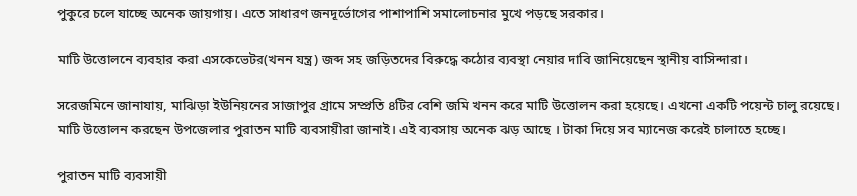পুকুরে চলে যাচ্ছে অনেক জায়গায়। এতে সাধারণ জনদূর্ভোগের পাশাপাশি সমালোচনার মুখে পড়ছে সরকার।

মাটি উত্তোলনে ব্যবহার করা এসকেভেটর(খনন যন্ত্র) জব্দ সহ জড়িতদের বিরুদ্ধে কঠোর ব্যবস্থা নেয়ার দাবি জানিয়েছেন স্থানীয় বাসিন্দারা।

সরেজমিনে জানাযায়, মাঝিড়া ইউনিয়নের সাজাপুর গ্রামে সম্প্রতি ৪টির বেশি জমি খনন করে মাটি উত্তোলন করা হয়েছে। এখনো একটি পয়েন্ট চালু রয়েছে। মাটি উত্তোলন করছেন উপজেলার পুরাতন মাটি ব্যবসায়ীরা জানাই। এই ব্যবসায় অনেক ঝড় আছে । টাকা দিয়ে সব ম্যানেজ করেই চালাতে হচ্ছে।

পুরাতন মাটি ব্যবসায়ী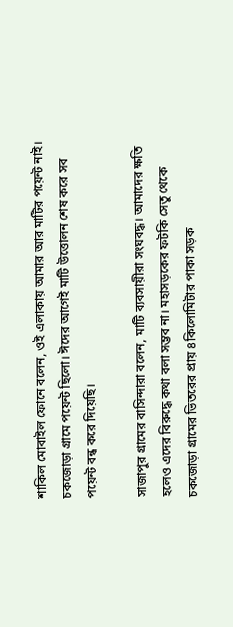শাকিল মোবাইল ফোনে বলেন, ওই এলাকায় আমার আর মাটির পয়েন্ট নাই। চকজোড়া গ্রামে পয়েন্ট ছিলো। ঈদের আগেই মাটি উত্তোলন শেষ করে সব পয়েন্ট বন্ধ করে দিয়েছি।

সাজাপুর গ্রামের বাসিন্দারা বলেন, মাটি ব্যবসায়ীরা সংঘবদ্ধ। আমাদের ক্ষতি হলেও এদের বিরুদ্ধে কথা বলা সম্ভব না। মহাসড়কের ফটকি সেতু থেকে চকজোড়া গ্রামের ভিতরের প্রায় ৪কিলোমিটার পাকা সড়ক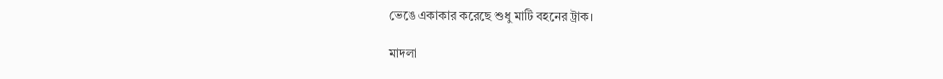ভেঙে একাকার করেছে শুধু মাটি বহনের ট্রাক।

মাদলা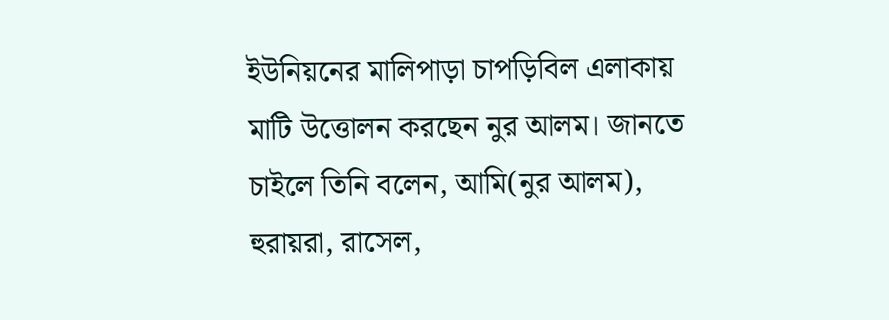ইউনিয়নের মালিপাড়া চাপড়িবিল এলাকায় মাটি উত্তোলন করছেন নুর আলম। জানতে চাইলে তিনি বলেন, আমি(নুর আলম), হুরায়রা, রাসেল,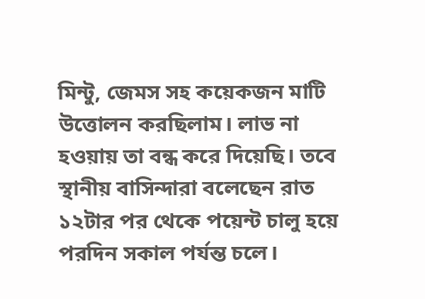মিন্টু, জেমস সহ কয়েকজন মাটি উত্তোলন করছিলাম। লাভ না হওয়ায় তা বন্ধ করে দিয়েছি। তবে স্থানীয় বাসিন্দারা বলেছেন রাত ১২টার পর থেকে পয়েন্ট চালু হয়ে পরদিন সকাল পর্যন্ত চলে।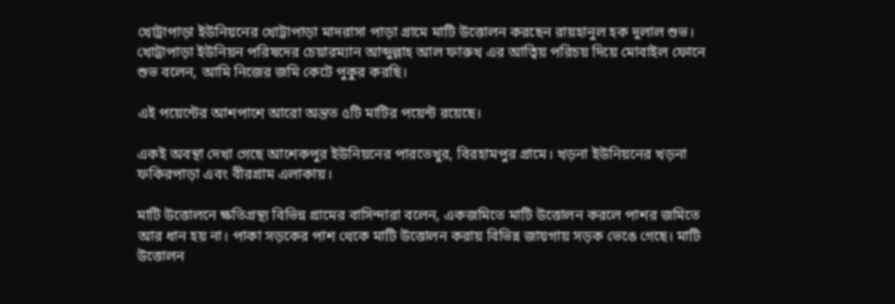খোট্রাপাড়া ইউনিয়নের খোট্রাপাড়া মাদরাসা পাড়া গ্রামে মাটি উত্তোলন করছেন রায়হানুল হক দুলাল শুভ। খোট্রাপাড়া ইউনিয়ন পরিষদের চেয়ারম্যান আব্দুল্লাহ আল ফারুখ এর আত্বিয় পরিচয় দিয়ে মোবাইল ফোনে শুভ বলেন, আমি নিজের জমি কেটে পুকুর করছি।

এই পয়েন্টের আশপাশে আরো অন্তত ৫টি মাটির পয়েন্ট রয়েছে।

একই অবস্থা দেখা গেছে আশেকপুর ইউনিয়নের পারতেখুর, বিরহামপুর গ্রামে। খড়না ইউনিয়নের খড়না ফকিরপাড়া এবং বীরগ্রাম এলাকায়।

মাটি উত্তোলনে ক্ষতিগ্রস্থ্য বিভিন্ন গ্রামের বাসিন্দারা বলেন, একজমিতে মাটি উত্তোলন করলে পাশর জমিতে আর ধান হয় না। পাকা সড়কের পাশ থেকে মাটি উত্তোলন করায় বিভিন্ন জায়গায় সড়ক ভেঙে গেছে। মাটি উত্তোলন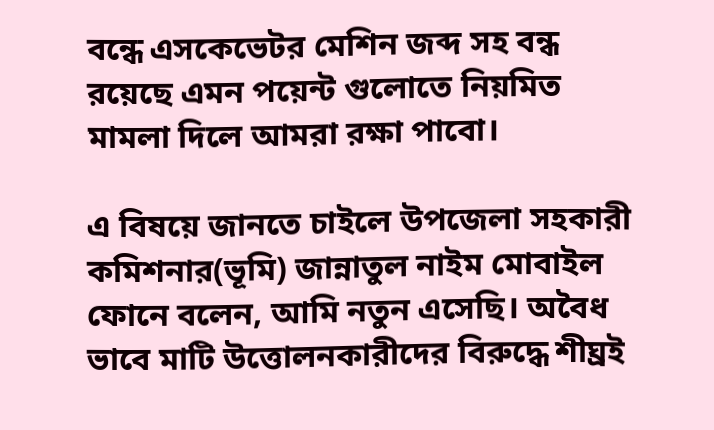বন্ধে এসকেভেটর মেশিন জব্দ সহ বন্ধ রয়েছে এমন পয়েন্ট গুলোতে নিয়মিত মামলা দিলে আমরা রক্ষা পাবো।

এ বিষয়ে জানতে চাইলে উপজেলা সহকারী কমিশনার(ভূমি) জান্নাতুল নাইম মোবাইল ফোনে বলেন, আমি নতুন এসেছি। অবৈধ ভাবে মাটি উত্তোলনকারীদের বিরুদ্ধে শীঘ্রই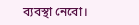ব্যবস্থা নেবো।